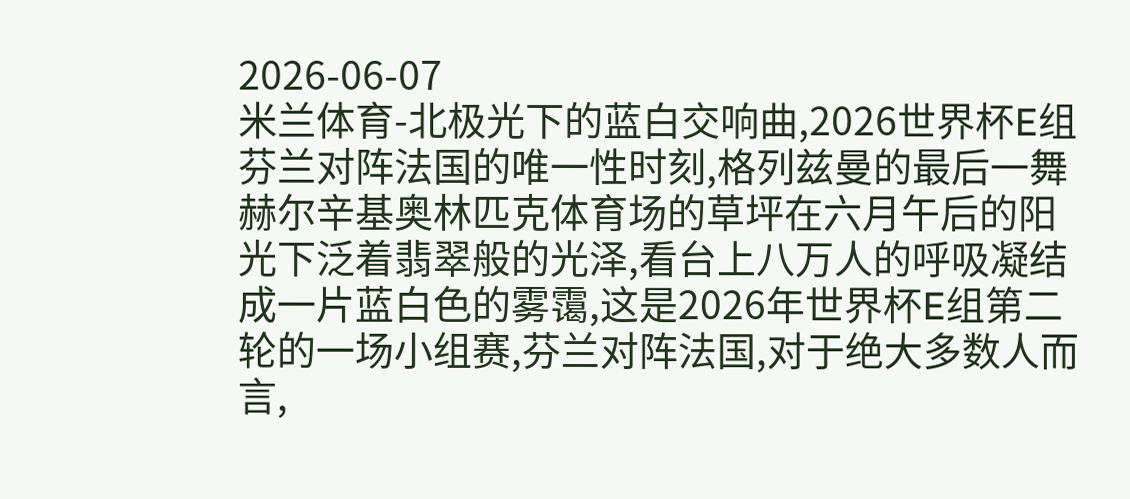2026-06-07
米兰体育-北极光下的蓝白交响曲,2026世界杯E组芬兰对阵法国的唯一性时刻,格列兹曼的最后一舞
赫尔辛基奥林匹克体育场的草坪在六月午后的阳光下泛着翡翠般的光泽,看台上八万人的呼吸凝结成一片蓝白色的雾霭,这是2026年世界杯E组第二轮的一场小组赛,芬兰对阵法国,对于绝大多数人而言,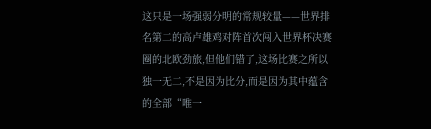这只是一场强弱分明的常规较量——世界排名第二的高卢雄鸡对阵首次闯入世界杯决赛圈的北欧劲旅,但他们错了,这场比赛之所以独一无二,不是因为比分,而是因为其中蕴含的全部“唯一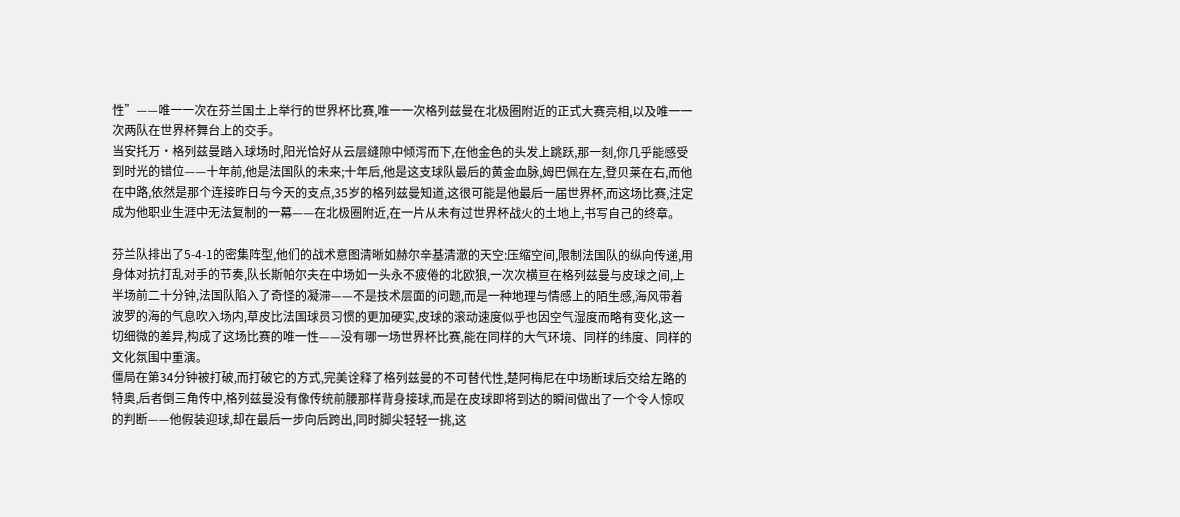性”——唯一一次在芬兰国土上举行的世界杯比赛,唯一一次格列兹曼在北极圈附近的正式大赛亮相,以及唯一一次两队在世界杯舞台上的交手。
当安托万·格列兹曼踏入球场时,阳光恰好从云层缝隙中倾泻而下,在他金色的头发上跳跃,那一刻,你几乎能感受到时光的错位——十年前,他是法国队的未来;十年后,他是这支球队最后的黄金血脉,姆巴佩在左,登贝莱在右,而他在中路,依然是那个连接昨日与今天的支点,35岁的格列兹曼知道,这很可能是他最后一届世界杯,而这场比赛,注定成为他职业生涯中无法复制的一幕——在北极圈附近,在一片从未有过世界杯战火的土地上,书写自己的终章。

芬兰队排出了5-4-1的密集阵型,他们的战术意图清晰如赫尔辛基清澈的天空:压缩空间,限制法国队的纵向传递,用身体对抗打乱对手的节奏,队长斯帕尔夫在中场如一头永不疲倦的北欧狼,一次次横亘在格列兹曼与皮球之间,上半场前二十分钟,法国队陷入了奇怪的凝滞——不是技术层面的问题,而是一种地理与情感上的陌生感,海风带着波罗的海的气息吹入场内,草皮比法国球员习惯的更加硬实,皮球的滚动速度似乎也因空气湿度而略有变化,这一切细微的差异,构成了这场比赛的唯一性——没有哪一场世界杯比赛,能在同样的大气环境、同样的纬度、同样的文化氛围中重演。
僵局在第34分钟被打破,而打破它的方式,完美诠释了格列兹曼的不可替代性,楚阿梅尼在中场断球后交给左路的特奥,后者倒三角传中,格列兹曼没有像传统前腰那样背身接球,而是在皮球即将到达的瞬间做出了一个令人惊叹的判断——他假装迎球,却在最后一步向后跨出,同时脚尖轻轻一挑,这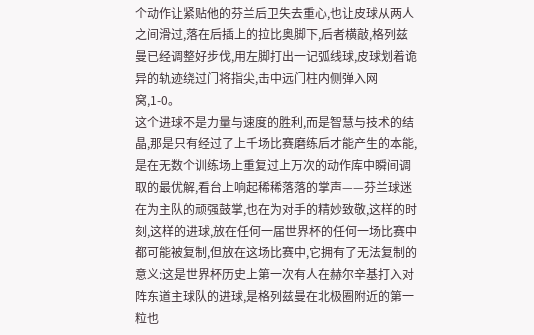个动作让紧贴他的芬兰后卫失去重心,也让皮球从两人之间滑过,落在后插上的拉比奥脚下,后者横敲,格列兹曼已经调整好步伐,用左脚打出一记弧线球,皮球划着诡异的轨迹绕过门将指尖,击中远门柱内侧弹入网窝,1-0。
这个进球不是力量与速度的胜利,而是智慧与技术的结晶,那是只有经过了上千场比赛磨练后才能产生的本能,是在无数个训练场上重复过上万次的动作库中瞬间调取的最优解,看台上响起稀稀落落的掌声——芬兰球迷在为主队的顽强鼓掌,也在为对手的精妙致敬,这样的时刻,这样的进球,放在任何一届世界杯的任何一场比赛中都可能被复制,但放在这场比赛中,它拥有了无法复制的意义:这是世界杯历史上第一次有人在赫尔辛基打入对阵东道主球队的进球,是格列兹曼在北极圈附近的第一粒也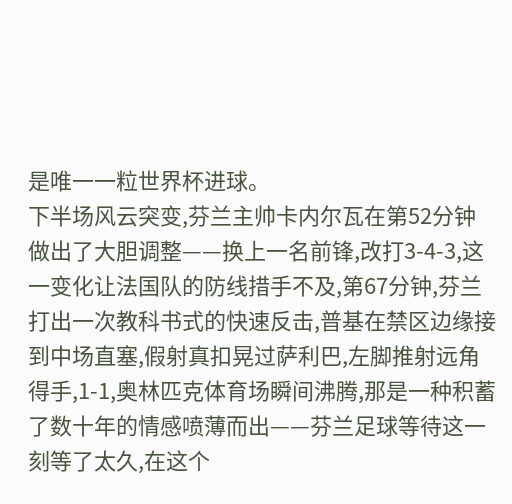是唯一一粒世界杯进球。
下半场风云突变,芬兰主帅卡内尔瓦在第52分钟做出了大胆调整——换上一名前锋,改打3-4-3,这一变化让法国队的防线措手不及,第67分钟,芬兰打出一次教科书式的快速反击,普基在禁区边缘接到中场直塞,假射真扣晃过萨利巴,左脚推射远角得手,1-1,奥林匹克体育场瞬间沸腾,那是一种积蓄了数十年的情感喷薄而出——芬兰足球等待这一刻等了太久,在这个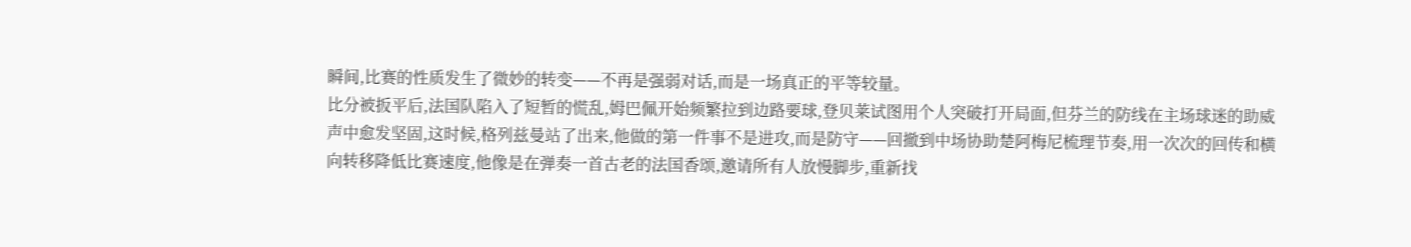瞬间,比赛的性质发生了微妙的转变——不再是强弱对话,而是一场真正的平等较量。
比分被扳平后,法国队陷入了短暂的慌乱,姆巴佩开始频繁拉到边路要球,登贝莱试图用个人突破打开局面,但芬兰的防线在主场球迷的助威声中愈发坚固,这时候,格列兹曼站了出来,他做的第一件事不是进攻,而是防守——回撤到中场协助楚阿梅尼梳理节奏,用一次次的回传和横向转移降低比赛速度,他像是在弹奏一首古老的法国香颂,邀请所有人放慢脚步,重新找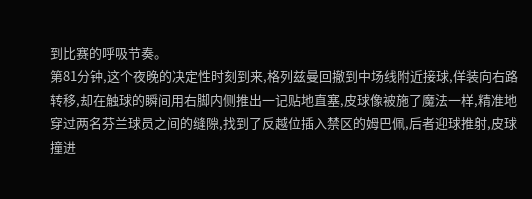到比赛的呼吸节奏。
第81分钟,这个夜晚的决定性时刻到来,格列兹曼回撤到中场线附近接球,佯装向右路转移,却在触球的瞬间用右脚内侧推出一记贴地直塞,皮球像被施了魔法一样,精准地穿过两名芬兰球员之间的缝隙,找到了反越位插入禁区的姆巴佩,后者迎球推射,皮球撞进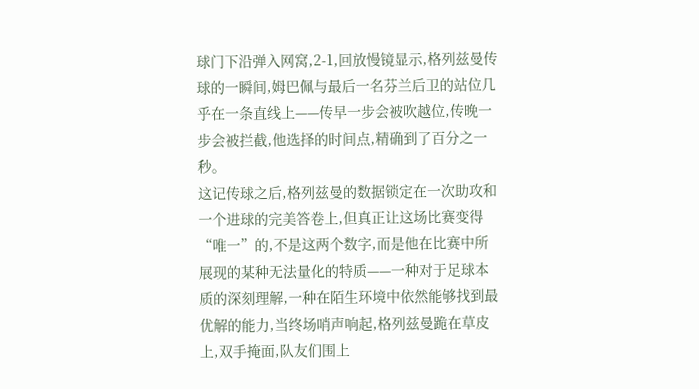球门下沿弹入网窝,2-1,回放慢镜显示,格列兹曼传球的一瞬间,姆巴佩与最后一名芬兰后卫的站位几乎在一条直线上——传早一步会被吹越位,传晚一步会被拦截,他选择的时间点,精确到了百分之一秒。
这记传球之后,格列兹曼的数据锁定在一次助攻和一个进球的完美答卷上,但真正让这场比赛变得“唯一”的,不是这两个数字,而是他在比赛中所展现的某种无法量化的特质——一种对于足球本质的深刻理解,一种在陌生环境中依然能够找到最优解的能力,当终场哨声响起,格列兹曼跪在草皮上,双手掩面,队友们围上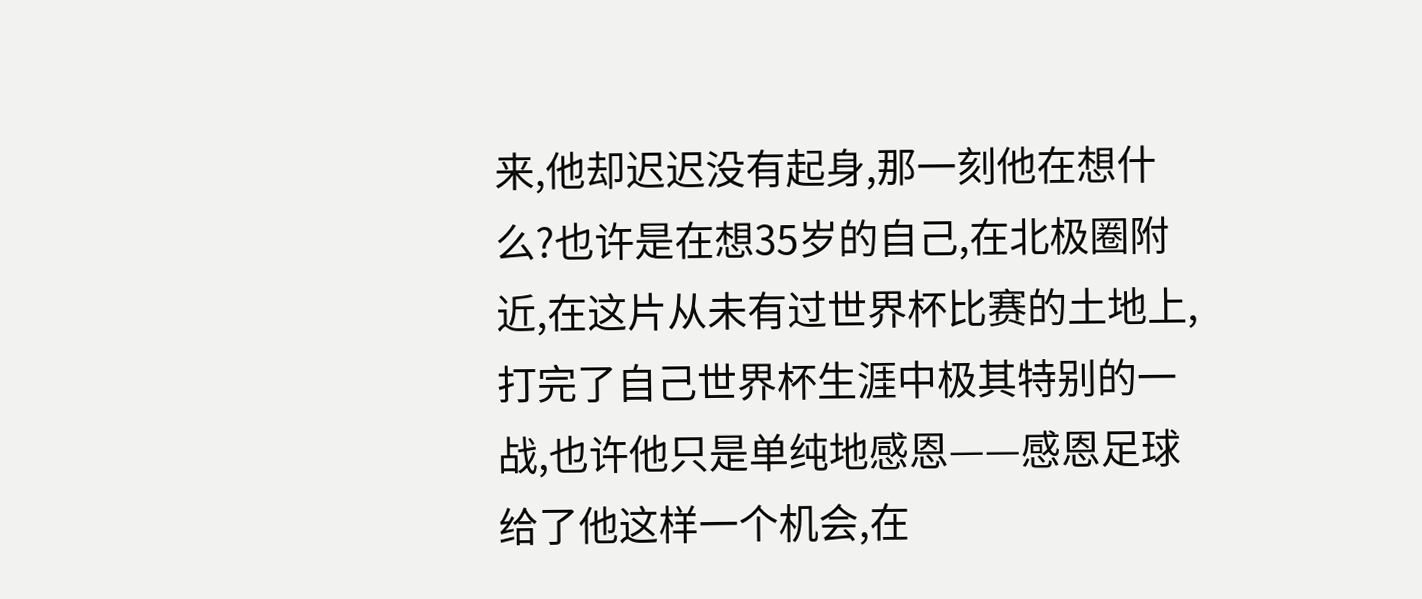来,他却迟迟没有起身,那一刻他在想什么?也许是在想35岁的自己,在北极圈附近,在这片从未有过世界杯比赛的土地上,打完了自己世界杯生涯中极其特别的一战,也许他只是单纯地感恩——感恩足球给了他这样一个机会,在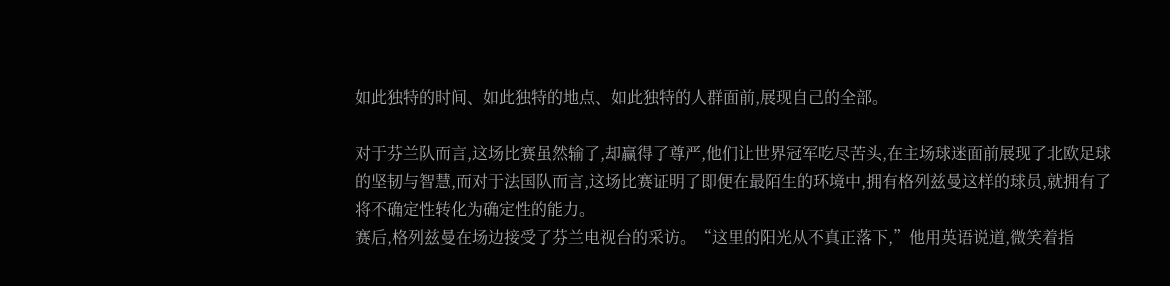如此独特的时间、如此独特的地点、如此独特的人群面前,展现自己的全部。

对于芬兰队而言,这场比赛虽然输了,却赢得了尊严,他们让世界冠军吃尽苦头,在主场球迷面前展现了北欧足球的坚韧与智慧,而对于法国队而言,这场比赛证明了即便在最陌生的环境中,拥有格列兹曼这样的球员,就拥有了将不确定性转化为确定性的能力。
赛后,格列兹曼在场边接受了芬兰电视台的采访。“这里的阳光从不真正落下,”他用英语说道,微笑着指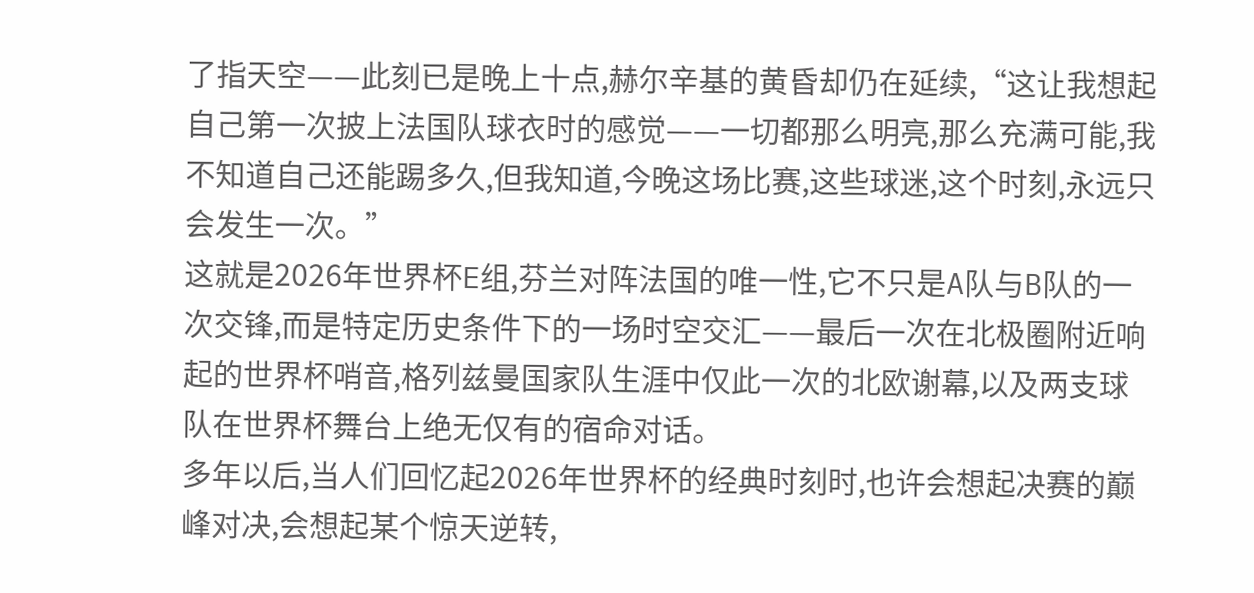了指天空——此刻已是晚上十点,赫尔辛基的黄昏却仍在延续,“这让我想起自己第一次披上法国队球衣时的感觉——一切都那么明亮,那么充满可能,我不知道自己还能踢多久,但我知道,今晚这场比赛,这些球迷,这个时刻,永远只会发生一次。”
这就是2026年世界杯E组,芬兰对阵法国的唯一性,它不只是A队与B队的一次交锋,而是特定历史条件下的一场时空交汇——最后一次在北极圈附近响起的世界杯哨音,格列兹曼国家队生涯中仅此一次的北欧谢幕,以及两支球队在世界杯舞台上绝无仅有的宿命对话。
多年以后,当人们回忆起2026年世界杯的经典时刻时,也许会想起决赛的巅峰对决,会想起某个惊天逆转,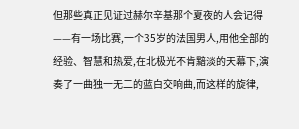但那些真正见证过赫尔辛基那个夏夜的人会记得——有一场比赛,一个35岁的法国男人,用他全部的经验、智慧和热爱,在北极光不肯黯淡的天幕下,演奏了一曲独一无二的蓝白交响曲,而这样的旋律,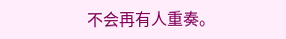不会再有人重奏。